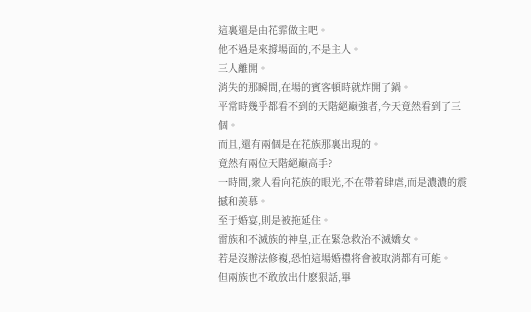這裏還是由花霏做主吧。
他不過是來撐場面的,不是主人。
三人離開。
消失的那瞬間,在場的賓客頓時就炸開了鍋。
平常時幾乎都看不到的天階絕巅強者,今天竟然看到了三個。
而且,還有兩個是在花族那裏出現的。
竟然有兩位天階絕巅高手?
一時間,衆人看向花族的眼光,不在帶着肆虐,而是濃濃的震撼和羨慕。
至于婚宴,則是被拖延住。
雷族和不滅族的神皇,正在緊急救治不滅嬌女。
若是沒辦法修複,恐怕這場婚禮将會被取消都有可能。
但兩族也不敢放出什麽狠話,畢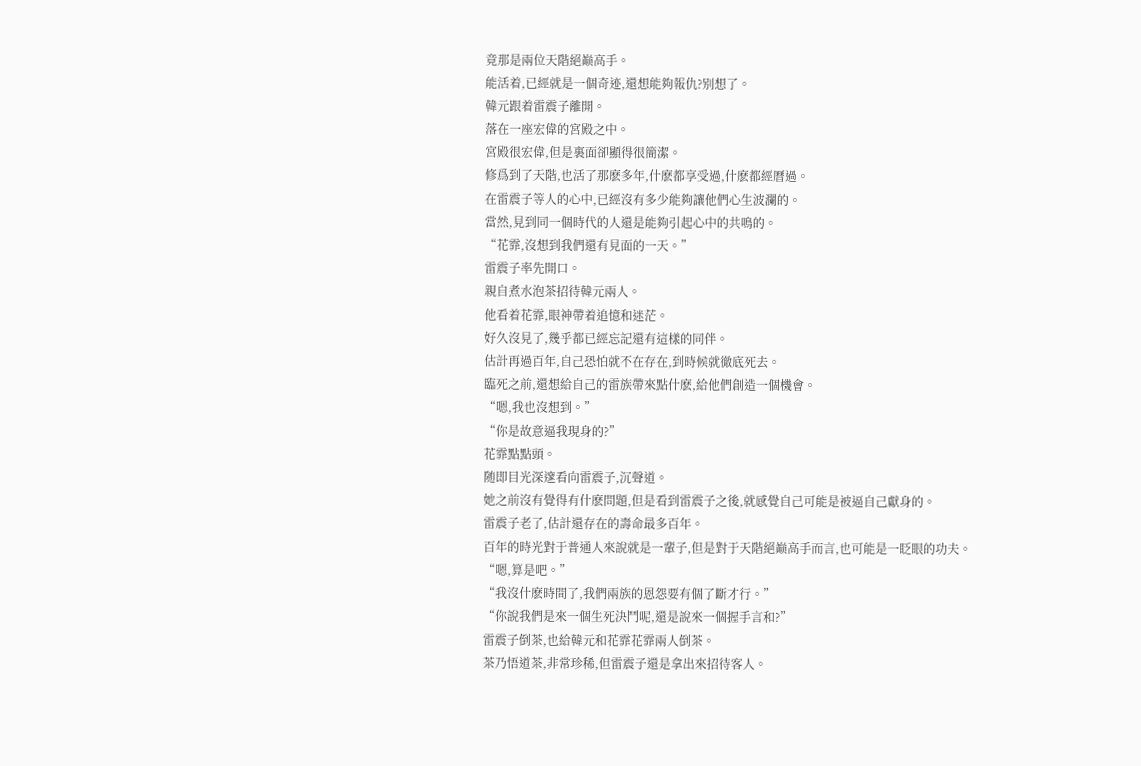竟那是兩位天階絕巅高手。
能活着,已經就是一個奇迹,還想能夠報仇?别想了。
韓元跟着雷震子離開。
落在一座宏偉的宮殿之中。
宮殿很宏偉,但是裏面卻顯得很簡潔。
修爲到了天階,也活了那麽多年,什麽都享受過,什麽都經曆過。
在雷震子等人的心中,已經沒有多少能夠讓他們心生波瀾的。
當然,見到同一個時代的人還是能夠引起心中的共鳴的。
“花霏,沒想到我們還有見面的一天。”
雷震子率先開口。
親自煮水泡茶招待韓元兩人。
他看着花霏,眼神帶着追憶和迷茫。
好久沒見了,幾乎都已經忘記還有這樣的同伴。
估計再過百年,自己恐怕就不在存在,到時候就徹底死去。
臨死之前,還想給自己的雷族帶來點什麽,給他們創造一個機會。
“嗯,我也沒想到。”
“你是故意逼我現身的?”
花霏點點頭。
随即目光深邃看向雷震子,沉聲道。
她之前沒有覺得有什麽問題,但是看到雷震子之後,就感覺自己可能是被逼自己獻身的。
雷震子老了,估計還存在的壽命最多百年。
百年的時光對于普通人來說就是一輩子,但是對于天階絕巅高手而言,也可能是一眨眼的功夫。
“嗯,算是吧。”
“我沒什麽時間了,我們兩族的恩怨要有個了斷才行。”
“你說我們是來一個生死決鬥呢,還是說來一個握手言和?”
雷震子倒茶,也給韓元和花霏花霏兩人倒茶。
茶乃悟道茶,非常珍稀,但雷震子還是拿出來招待客人。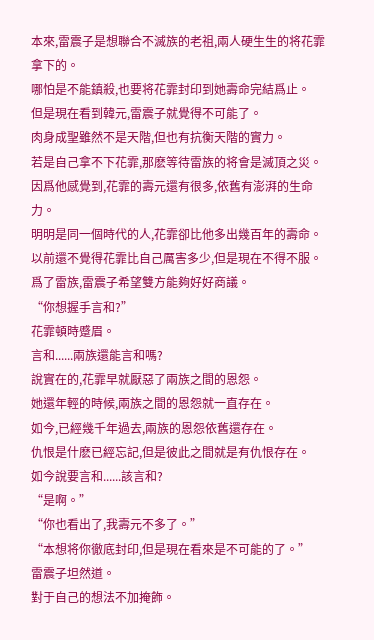本來,雷震子是想聯合不滅族的老祖,兩人硬生生的将花霏拿下的。
哪怕是不能鎮殺,也要将花霏封印到她壽命完結爲止。
但是現在看到韓元,雷震子就覺得不可能了。
肉身成聖雖然不是天階,但也有抗衡天階的實力。
若是自己拿不下花霏,那麽等待雷族的将會是滅頂之災。
因爲他感覺到,花霏的壽元還有很多,依舊有澎湃的生命力。
明明是同一個時代的人,花霏卻比他多出幾百年的壽命。
以前還不覺得花霏比自己厲害多少,但是現在不得不服。
爲了雷族,雷震子希望雙方能夠好好商議。
“你想握手言和?”
花霏頓時蹙眉。
言和......兩族還能言和嗎?
說實在的,花霏早就厭惡了兩族之間的恩怨。
她還年輕的時候,兩族之間的恩怨就一直存在。
如今,已經幾千年過去,兩族的恩怨依舊還存在。
仇恨是什麽已經忘記,但是彼此之間就是有仇恨存在。
如今說要言和......該言和?
“是啊。”
“你也看出了,我壽元不多了。”
“本想将你徹底封印,但是現在看來是不可能的了。”
雷震子坦然道。
對于自己的想法不加掩飾。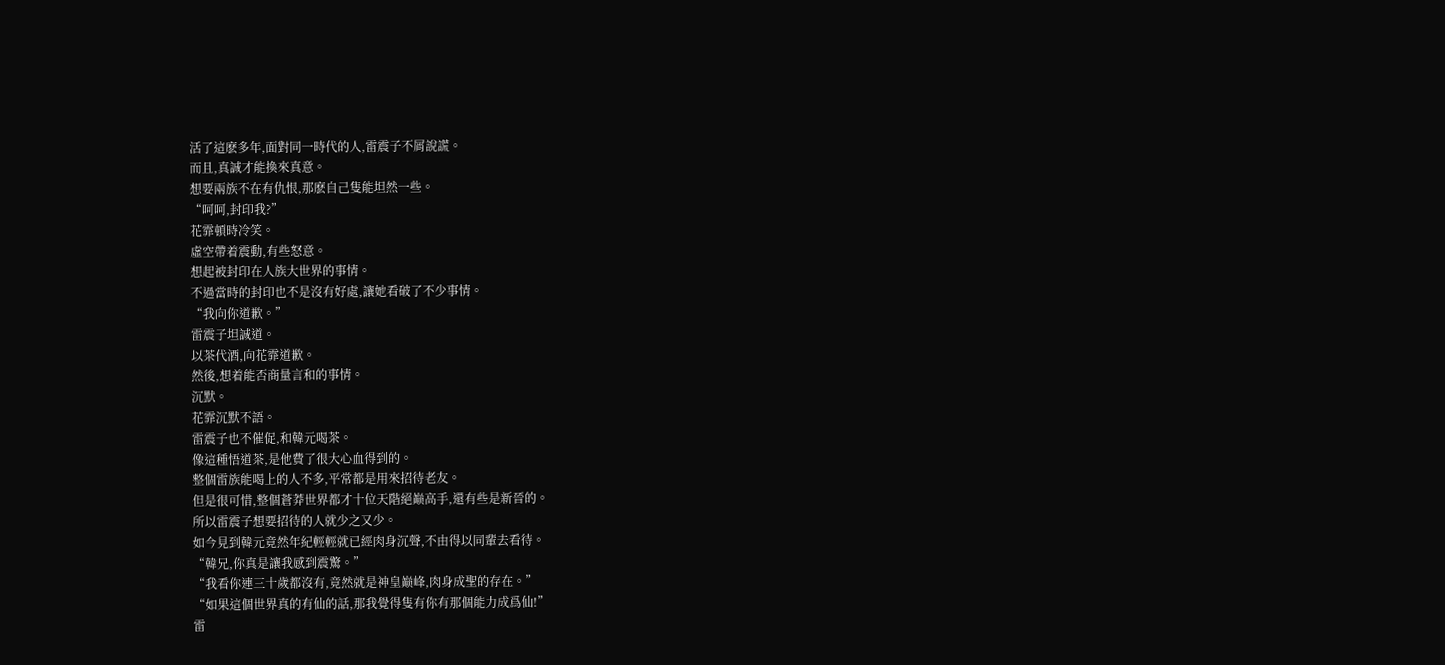活了這麽多年,面對同一時代的人,雷震子不屑說謊。
而且,真誠才能換來真意。
想要兩族不在有仇恨,那麽自己隻能坦然一些。
“呵呵,封印我?”
花霏頓時冷笑。
虛空帶着震動,有些怒意。
想起被封印在人族大世界的事情。
不過當時的封印也不是沒有好處,讓她看破了不少事情。
“我向你道歉。”
雷震子坦誠道。
以茶代酒,向花霏道歉。
然後,想着能否商量言和的事情。
沉默。
花霏沉默不語。
雷震子也不催促,和韓元喝茶。
像這種悟道茶,是他費了很大心血得到的。
整個雷族能喝上的人不多,平常都是用來招待老友。
但是很可惜,整個蒼莽世界都才十位天階絕巅高手,還有些是新晉的。
所以雷震子想要招待的人就少之又少。
如今見到韓元竟然年紀輕輕就已經肉身沉聲,不由得以同輩去看待。
“韓兄,你真是讓我感到震驚。”
“我看你連三十歲都沒有,竟然就是神皇巅峰,肉身成聖的存在。”
“如果這個世界真的有仙的話,那我覺得隻有你有那個能力成爲仙!”
雷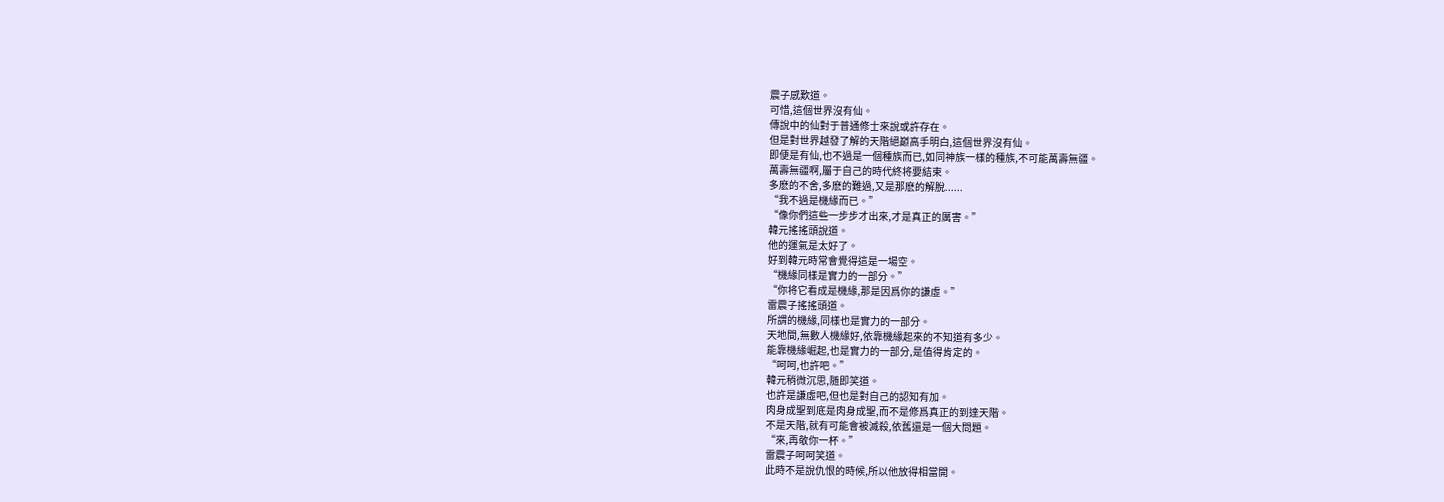震子感歎道。
可惜,這個世界沒有仙。
傳說中的仙對于普通修士來說或許存在。
但是對世界越發了解的天階絕巅高手明白,這個世界沒有仙。
即便是有仙,也不過是一個種族而已,如同神族一樣的種族,不可能萬壽無疆。
萬壽無疆啊,屬于自己的時代終将要結束。
多麽的不舍,多麽的難過,又是那麽的解脫......
“我不過是機緣而已。”
“像你們這些一步步才出來,才是真正的厲害。”
韓元搖搖頭說道。
他的運氣是太好了。
好到韓元時常會覺得這是一場空。
“機緣同樣是實力的一部分。”
“你将它看成是機緣,那是因爲你的謙虛。”
雷震子搖搖頭道。
所謂的機緣,同樣也是實力的一部分。
天地間,無數人機緣好,依靠機緣起來的不知道有多少。
能靠機緣崛起,也是實力的一部分,是值得肯定的。
“呵呵,也許吧。”
韓元稍微沉思,随即笑道。
也許是謙虛吧,但也是對自己的認知有加。
肉身成聖到底是肉身成聖,而不是修爲真正的到達天階。
不是天階,就有可能會被滅殺,依舊還是一個大問題。
“來,再敬你一杯。”
雷震子呵呵笑道。
此時不是說仇恨的時候,所以他放得相當開。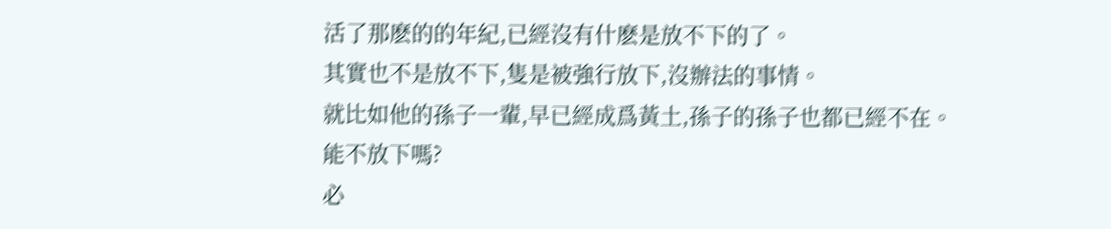活了那麽的的年紀,已經沒有什麽是放不下的了。
其實也不是放不下,隻是被強行放下,沒辦法的事情。
就比如他的孫子一輩,早已經成爲黃土,孫子的孫子也都已經不在。
能不放下嗎?
必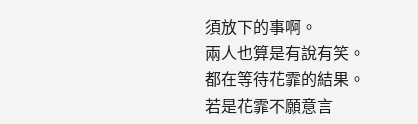須放下的事啊。
兩人也算是有說有笑。
都在等待花霏的結果。
若是花霏不願意言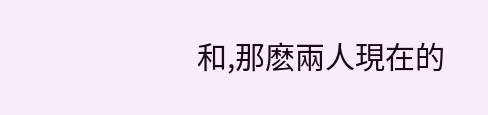和,那麽兩人現在的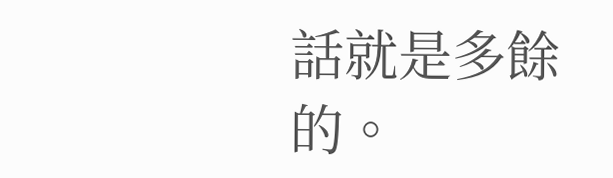話就是多餘的。